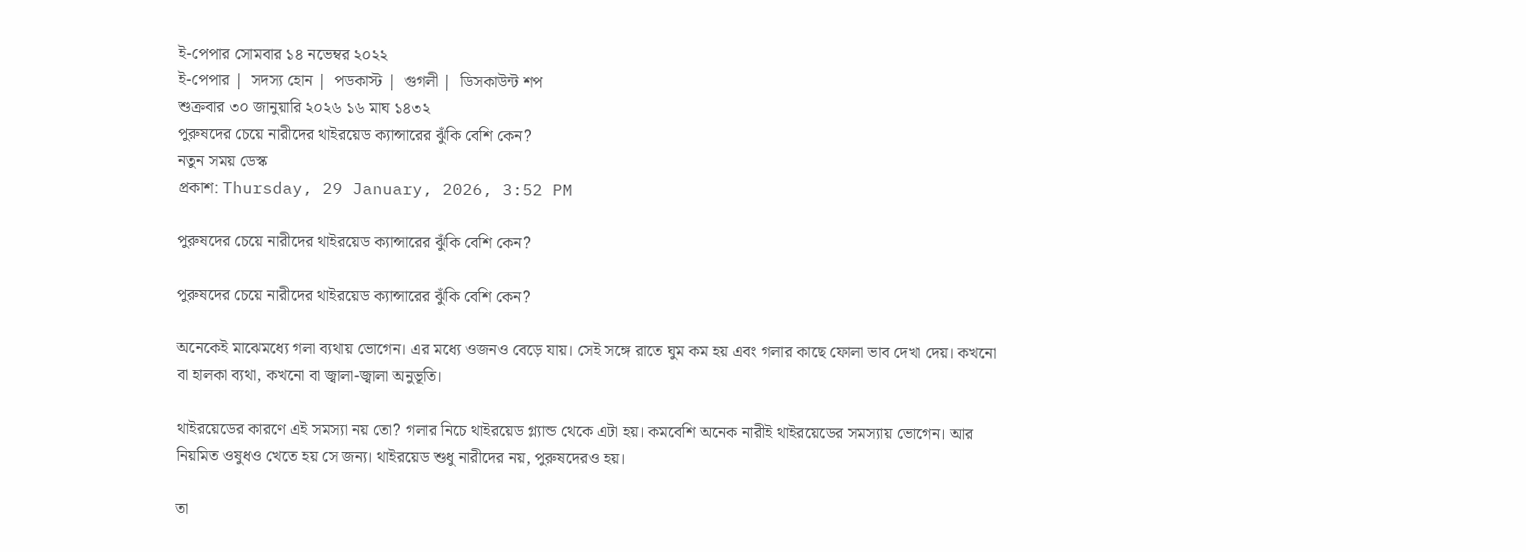ই-পেপার সোমবার ১৪ নভেম্বর ২০২২
ই-পেপার |  সদস্য হোন |  পডকাস্ট |  গুগলী |  ডিসকাউন্ট শপ
শুক্রবার ৩০ জানুয়ারি ২০২৬ ১৬ মাঘ ১৪৩২
পুরুষদের চেয়ে নারীদের থাইরয়েড ক্যান্সারের ঝুঁকি বেশি কেন?
নতুন সময় ডেস্ক
প্রকাশ: Thursday, 29 January, 2026, 3:52 PM

পুরুষদের চেয়ে নারীদের থাইরয়েড ক্যান্সারের ঝুঁকি বেশি কেন?

পুরুষদের চেয়ে নারীদের থাইরয়েড ক্যান্সারের ঝুঁকি বেশি কেন?

অনেকেই মাঝেমধ্যে গলা ব্যথায় ভোগেন। এর মধ্যে ওজনও বেড়ে যায়। সেই সঙ্গে রাতে ঘুম কম হয় এবং গলার কাছে ফোলা ভাব দেখা দেয়। কখনো বা হালকা ব্যথা, কখনো বা জ্বালা-জ্বালা অনুভূতি।

থাইরয়েডের কারণে এই সমস্যা নয় তো? গলার নিচে থাইরয়েড গ্ল্যান্ড থেকে এটা হয়। কমবেশি অনেক নারীই থাইরয়েডের সমস্যায় ভোগেন। আর নিয়মিত ওষুধও খেতে হয় সে জন্য। থাইরয়েড শুধু নারীদের নয়, পুরুষদেরও হয়।

তা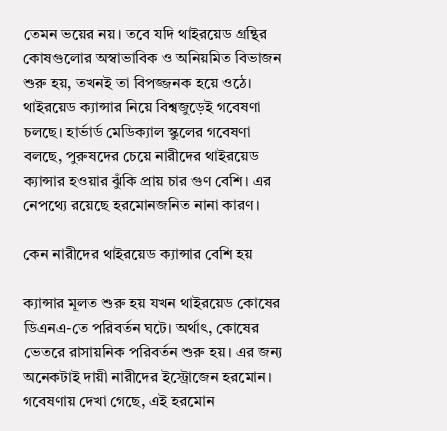তেমন ভয়ের নয়। তবে যদি থাইরয়েড গ্রন্থির কোষগুলোর অস্বাভাবিক ও অনিয়মিত বিভাজন শুরু হয়, তখনই তা বিপজ্জনক হয়ে ওঠে। থাইরয়েড ক্যান্সার নিয়ে বিশ্বজুড়েই গবেষণা চলছে। হার্ভার্ড মেডিক্যাল স্কুলের গবেষণা বলছে, পুরুষদের চেয়ে নারীদের থাইরয়েড ক্যান্সার হওয়ার ঝুঁকি প্রায় চার গুণ বেশি। এর নেপথ্যে রয়েছে হরমোনজনিত নানা কারণ।

কেন নারীদের থাইরয়েড ক্যান্সার বেশি হয়

ক্যান্সার মূলত শুরু হয় যখন থাইরয়েড কোষের ডিএনএ-তে পরিবর্তন ঘটে। অর্থাৎ, কোষের ভেতরে রাসায়নিক পরিবর্তন শুরু হয়। এর জন্য অনেকটাই দায়ী নারীদের ইস্ট্রোজেন হরমোন। গবেষণায় দেখা গেছে, এই হরমোন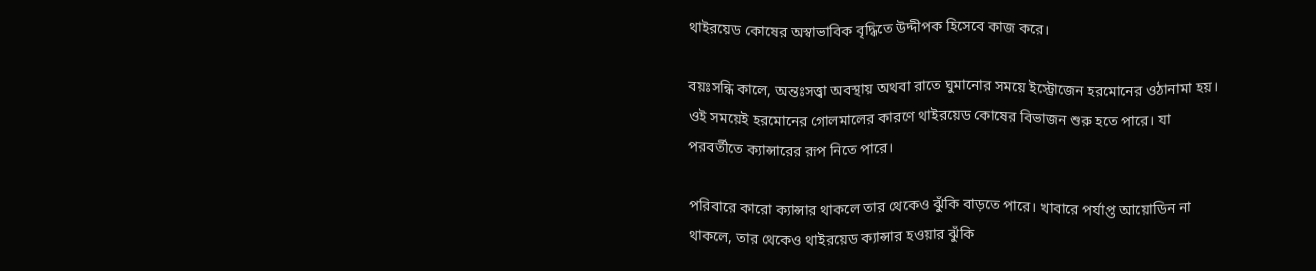থাইরয়েড কোষের অস্বাভাবিক বৃদ্ধিতে উদ্দীপক হিসেবে কাজ করে।

বয়ঃসন্ধি কালে, অন্তঃসত্ত্বা অবস্থায় অথবা রাতে ঘুমানোর সময়ে ইস্ট্রোজেন হরমোনের ওঠানামা হয়। ওই সময়েই হরমোনের গোলমালের কারণে থাইরয়েড কোষের বিভাজন শুরু হতে পারে। যা পরবর্তীতে ক্যান্সারের রূপ নিতে পারে।

পরিবারে কারো ক্যান্সার থাকলে তার থেকেও ঝুঁকি বাড়তে পারে। খাবারে পর্যাপ্ত আয়োডিন না থাকলে, তার থেকেও থাইরয়েড ক্যান্সার হওয়ার ঝুঁকি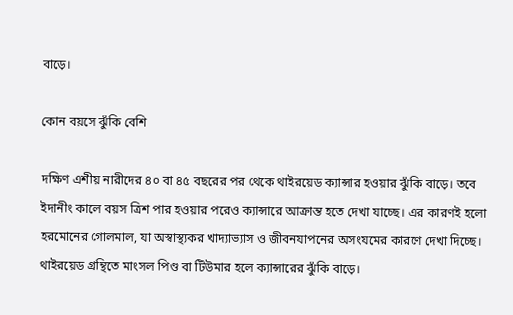বাড়ে।

কোন বয়সে ঝুঁকি বেশি

দক্ষিণ এশীয় নারীদের ৪০ বা ৪৫ বছরের পর থেকে থাইরয়েড ক্যান্সার হওয়ার ঝুঁকি বাড়ে। তবে ইদানীং কালে বয়স ত্রিশ পার হওয়ার পরেও ক্যান্সারে আক্রান্ত হতে দেখা যাচ্ছে। এর কারণই হলো হরমোনের গোলমাল, যা অস্বাস্থ্যকর খাদ্যাভ্যাস ও জীবনযাপনের অসংযমের কারণে দেখা দিচ্ছে। থাইরয়েড গ্রন্থিতে মাংসল পিণ্ড বা টিউমার হলে ক্যান্সারের ঝুঁকি বাড়ে।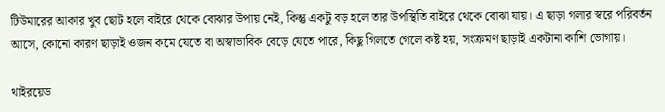টিউমারের আকার খুব ছোট হলে বাইরে থেকে বোঝার উপায় নেই, কিন্তু একটু বড় হলে তার উপস্থিতি বাইরে থেকে বোঝা যায়। এ ছাড়া গলার স্বরে পরিবর্তন আসে, কোনো কারণ ছাড়াই ওজন কমে যেতে বা অস্বাভাবিক বেড়ে যেতে পারে, কিছু গিলতে গেলে কষ্ট হয়, সংক্রমণ ছাড়াই একটানা কাশি ভোগায়।

থাইরয়েড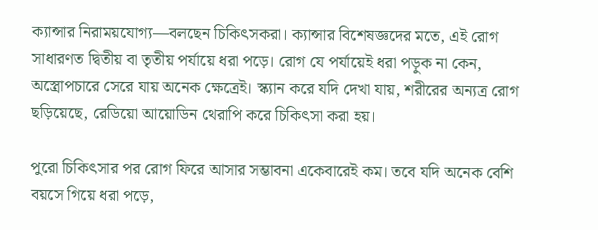ক্যান্সার নিরাময়যোগ্য—বলছেন চিকিৎসকরা। ক্যান্সার বিশেষজ্ঞদের মতে, এই রোগ সাধারণত দ্বিতীয় বা তৃতীয় পর্যায়ে ধরা পড়ে। রোগ যে পর্যায়েই ধরা পড়ুক না কেন, অস্ত্রোপচারে সেরে যায় অনেক ক্ষেত্রেই। স্ক্যান করে যদি দেখা যায়, শরীরের অন্যত্র রোগ ছড়িয়েছে, রেডিয়ো আয়োডিন থেরাপি করে চিকিৎসা করা হয়।

পুরো চিকিৎসার পর রোগ ফিরে আসার সম্ভাবনা একেবারেই কম। তবে যদি অনেক বেশি বয়সে গিয়ে ধরা পড়ে,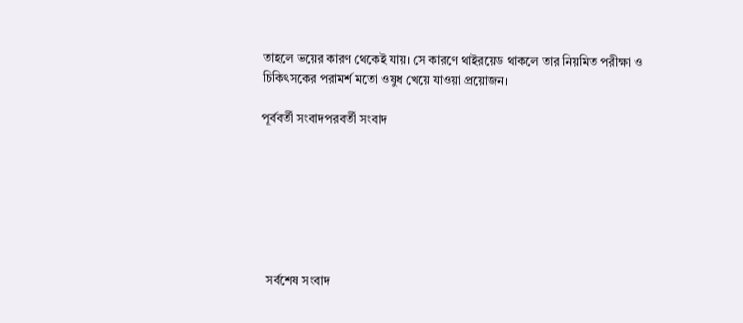তাহলে ভয়ের কারণ থেকেই যায়। সে কারণে থাইরয়েড থাকলে তার নিয়মিত পরীক্ষা ও চিকিৎসকের পরামর্শ মতো ওষুধ খেয়ে যাওয়া প্রয়োজন।

পূর্ববর্তী সংবাদপরবর্তী সংবাদ







  সর্বশেষ সংবাদ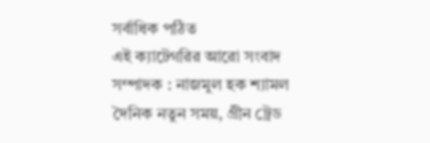সর্বাধিক পঠিত
এই ক্যাটেগরির আরো সংবাদ
সম্পাদক : নাজমুল হক শ্যামল
দৈনিক নতুন সময়, গ্রীন ট্রেড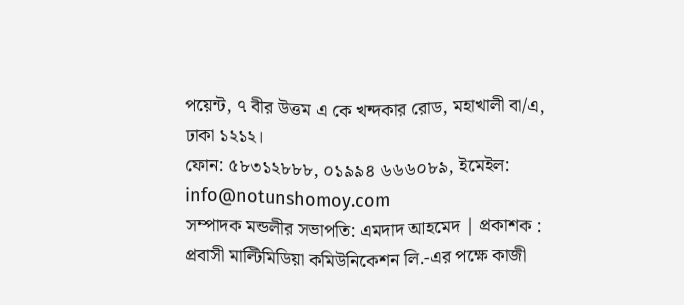পয়েন্ট, ৭ বীর উত্তম এ কে খন্দকার রোড, মহাখালী বা/এ, ঢাকা ১২১২।
ফোন: ৫৮৩১২৮৮৮, ০১৯৯৪ ৬৬৬০৮৯, ইমেইল: info@notunshomoy.com
সম্পাদক মন্ডলীর সভাপতি: এমদাদ আহমেদ | প্রকাশক : প্রবাসী মাল্টিমিডিয়া কমিউনিকেশন লি.-এর পক্ষে কাজী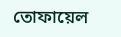তোফায়েল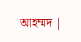আহম্মদ |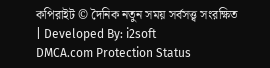কপিরাইট © দৈনিক নতুন সময় সর্বসত্ত্ব সংরক্ষিত | Developed By: i2soft
DMCA.com Protection Status